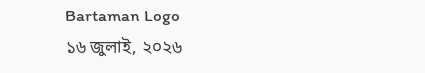Bartaman Logo
১৬ জুলাই, ২০২৬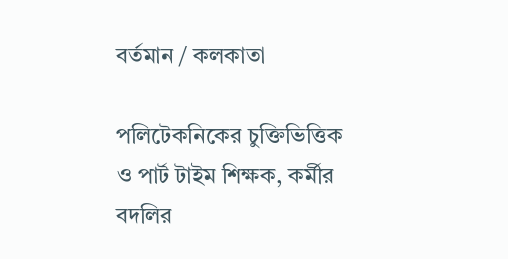বর্তমান / কলকাতা

পলিটেকনিকের চুক্তিভিত্তিক ও পার্ট টাইম শিক্ষক, কর্মীর বদলির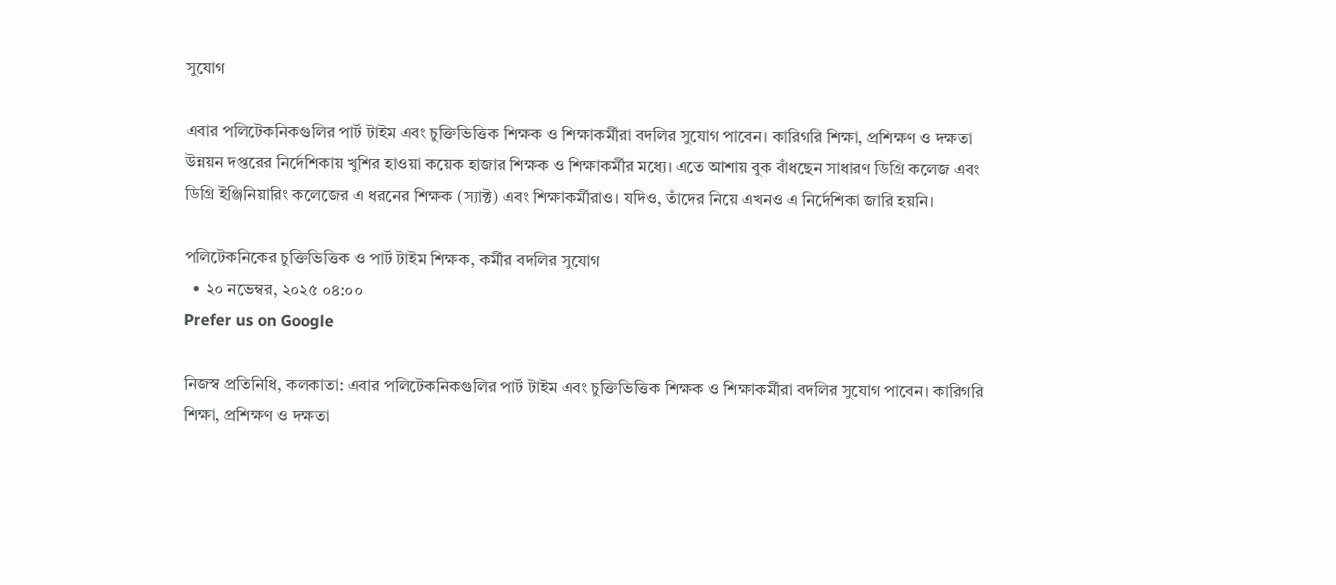সুযোগ

এবার পলিটেকনিকগুলির পার্ট টাইম এবং চুক্তিভিত্তিক শিক্ষক ও শিক্ষাকর্মীরা বদলির সুযোগ পাবেন। কারিগরি শিক্ষা, প্রশিক্ষণ ও দক্ষতা উন্নয়ন দপ্তরের নির্দেশিকায় খুশির হাওয়া কয়েক হাজার শিক্ষক ও শিক্ষাকর্মীর মধ্যে। এতে আশায় বুক বাঁধছেন সাধারণ ডিগ্রি কলেজ এবং ডিগ্রি ইঞ্জিনিয়ারিং কলেজের এ ধরনের শিক্ষক (স্যাক্ট) এবং শিক্ষাকর্মীরাও। যদিও, তাঁদের নিয়ে এখনও এ নির্দেশিকা জারি হয়নি।

পলিটেকনিকের চুক্তিভিত্তিক ও পার্ট টাইম শিক্ষক, কর্মীর বদলির সুযোগ
  • ২০ নভেম্বর, ২০২৫ ০৪:০০
Prefer us on Google

নিজস্ব প্রতিনিধি, কলকাতা: এবার পলিটেকনিকগুলির পার্ট টাইম এবং চুক্তিভিত্তিক শিক্ষক ও শিক্ষাকর্মীরা বদলির সুযোগ পাবেন। কারিগরি শিক্ষা, প্রশিক্ষণ ও দক্ষতা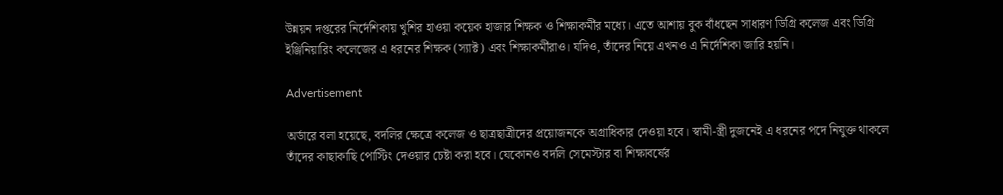উন্নয়ন দপ্তরের নির্দেশিকায় খুশির হাওয়া কয়েক হাজার শিক্ষক ও শিক্ষাকর্মীর মধ্যে। এতে আশায় বুক বাঁধছেন সাধারণ ডিগ্রি কলেজ এবং ডিগ্রি ইঞ্জিনিয়ারিং কলেজের এ ধরনের শিক্ষক (স্যাক্ট) এবং শিক্ষাকর্মীরাও। যদিও, তাঁদের নিয়ে এখনও এ নির্দেশিকা জারি হয়নি।

Advertisement

অর্ডারে বলা হয়েছে, বদলির ক্ষেত্রে কলেজ ও ছাত্রছাত্রীদের প্রয়োজনকে অগ্রাধিকার দেওয়া হবে। স্বামী-স্ত্রী দুজনেই এ ধরনের পদে নিযুক্ত থাকলে তাঁদের কাছাকাছি পোস্টিং দেওয়ার চেষ্টা করা হবে। যেকোনও বদলি সেমেস্টার বা শিক্ষাবর্ষের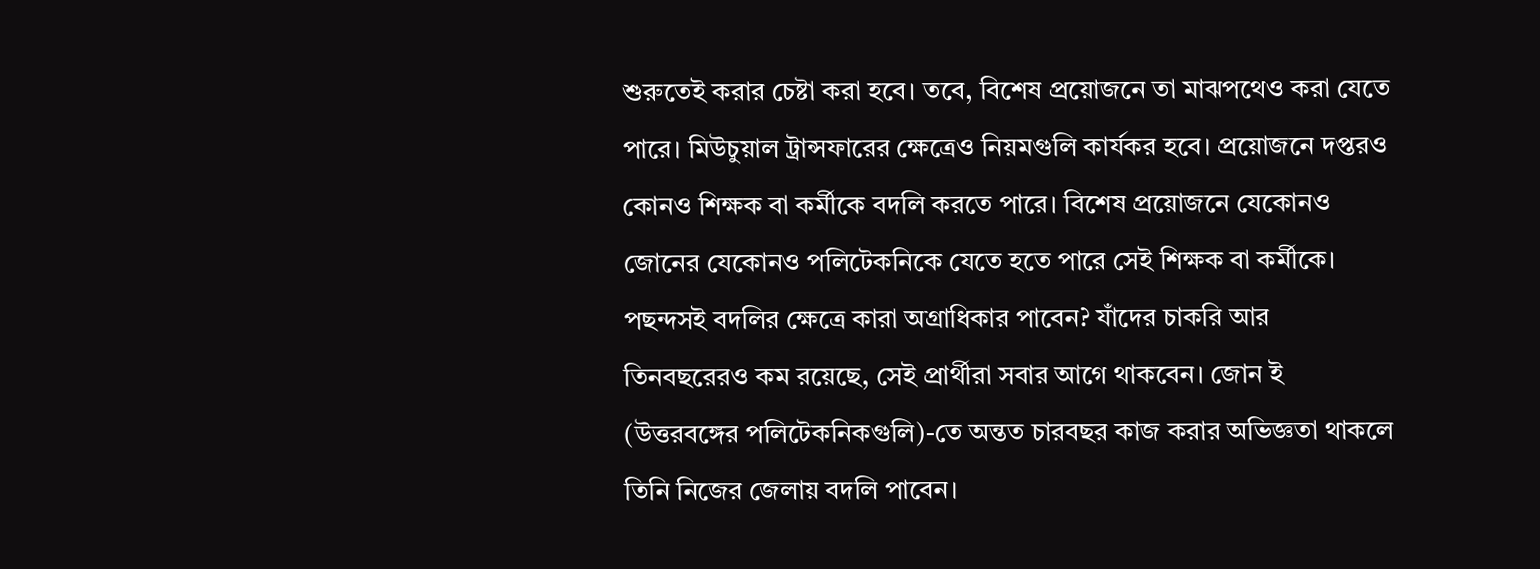শুরুতেই করার চেষ্টা করা হবে। তবে, বিশেষ প্রয়োজনে তা মাঝপথেও করা যেতে পারে। মিউচুয়াল ট্রান্সফারের ক্ষেত্রেও নিয়মগুলি কার্যকর হবে। প্রয়োজনে দপ্তরও কোনও শিক্ষক বা কর্মীকে বদলি করতে পারে। বিশেষ প্রয়োজনে যেকোনও জোনের যেকোনও পলিটেকনিকে যেতে হতে পারে সেই শিক্ষক বা কর্মীকে।
পছন্দসই বদলির ক্ষেত্রে কারা অগ্রাধিকার পাবেন? যাঁদের চাকরি আর তিনবছরেরও কম রয়েছে, সেই প্রার্থীরা সবার আগে থাকবেন। জোন ই (উত্তরবঙ্গের পলিটেকনিকগুলি)-তে অন্তত চারবছর কাজ করার অভিজ্ঞতা থাকলে তিনি নিজের জেলায় বদলি পাবেন।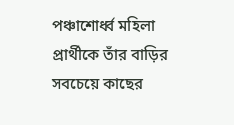পঞ্চাশোর্ধ্ব মহিলা প্রার্থীকে তাঁর বাড়ির সবচেয়ে কাছের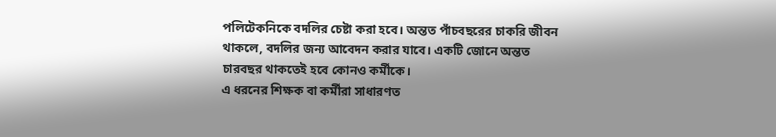পলিটেকনিকে বদলির চেষ্টা করা হবে। অন্তত পাঁচবছরের চাকরি জীবন থাকলে, বদলির জন্য আবেদন করার যাবে। একটি জোনে অন্তত চারবছর থাকতেই হবে কোনও কর্মীকে।
এ ধরনের শিক্ষক বা কর্মীরা সাধারণত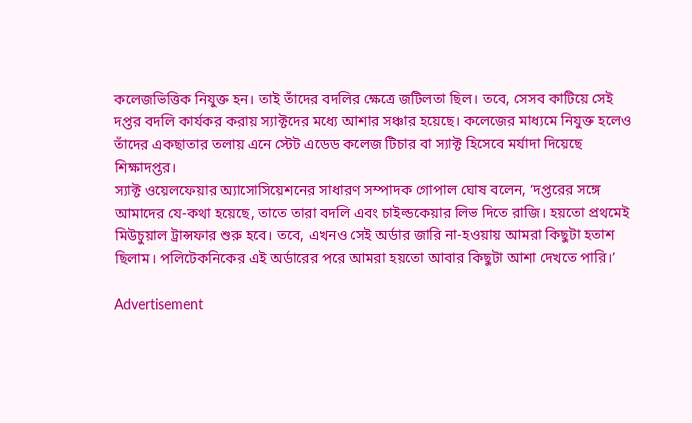কলেজভিত্তিক নিযুক্ত হন। তাই তাঁদের বদলির ক্ষেত্রে জটিলতা ছিল। তবে, সেসব কাটিয়ে সেই দপ্তর বদলি কার্যকর করায় স্যাক্টদের মধ্যে আশার সঞ্চার হয়েছে। কলেজের মাধ্যমে নিযুক্ত হলেও তাঁদের একছাতার তলায় এনে স্টেট এডেড কলেজ টিচার বা স্যাক্ট হিসেবে মর্যাদা দিয়েছে শিক্ষাদপ্তর।
স্যাক্ট ওয়েলফেয়ার অ্যাসোসিয়েশনের সাধারণ সম্পাদক গোপাল ঘোষ বলেন, ‘দপ্তরের সঙ্গে আমাদের যে-কথা হয়েছে, তাতে তারা বদলি এবং চাইল্ডকেয়ার লিভ দিতে রাজি। হয়তো প্রথমেই মিউচুয়াল ট্রান্সফার শুরু হবে। তবে, এখনও সেই অর্ডার জারি না-হওয়ায় আমরা কিছুটা হতাশ ছিলাম। পলিটেকনিকের এই অর্ডারের পরে আমরা হয়তো আবার কিছুটা আশা দেখতে পারি।’

Advertisement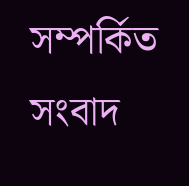সম্পর্কিত সংবাদ